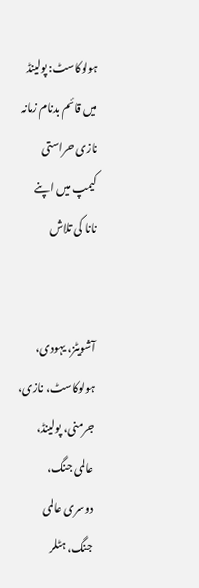ہولوکاسٹ: پولینڈ میں قائم بدنام زمانہ نازی حراستی کیمپ میں اپنے نانا کی تلاش


آشویٹز، یہودی، ہولوکاسٹ، نازی، جرمنی، پولینڈ، عالمی جنگ، دوسری عالمی جنگ، ہٹلر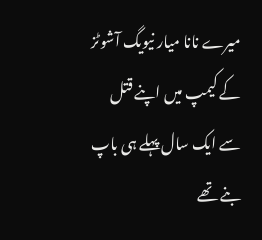میرے نانا میار نیویگ آشوٹز کے کیمپ میں اپنے قتل سے ایک سال پہلے ہی باپ بنے تھے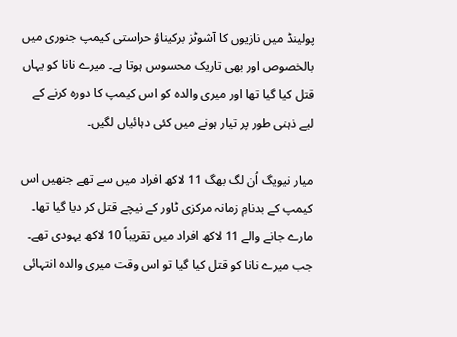پولینڈ میں نازیوں کا آشوٹز برکیناؤ حراستی کیمپ جنوری میں بالخصوص اور بھی تاریک محسوس ہوتا ہے۔ میرے نانا کو یہاں قتل کیا گیا تھا اور میری والدہ کو اس کیمپ کا دورہ کرنے کے لیے ذہنی طور پر تیار ہونے میں کئی دہائیاں لگیں۔

میار نیویگ اُن لگ بھگ 11 لاکھ افراد میں سے تھے جنھیں اس کیمپ کے بدنامِ زمانہ مرکزی ٹاور کے نیچے قتل کر دیا گیا تھا۔ مارے جانے والے 11 لاکھ افراد میں تقریباً 10 لاکھ یہودی تھے۔ جب میرے نانا کو قتل کیا گیا تو اس وقت میری والدہ انتہائی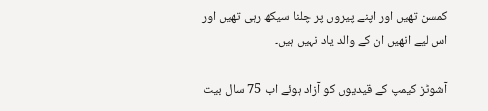کمسن تھیں اور اپنے پیروں پر چلنا سیکھ رہی تھیں اور اس لیے انھیں ان کے والد یاد نہیں ہیں۔

آشوٹز کیمپ کے قیدیوں کو آزاد ہوئے اب 75 سال بیت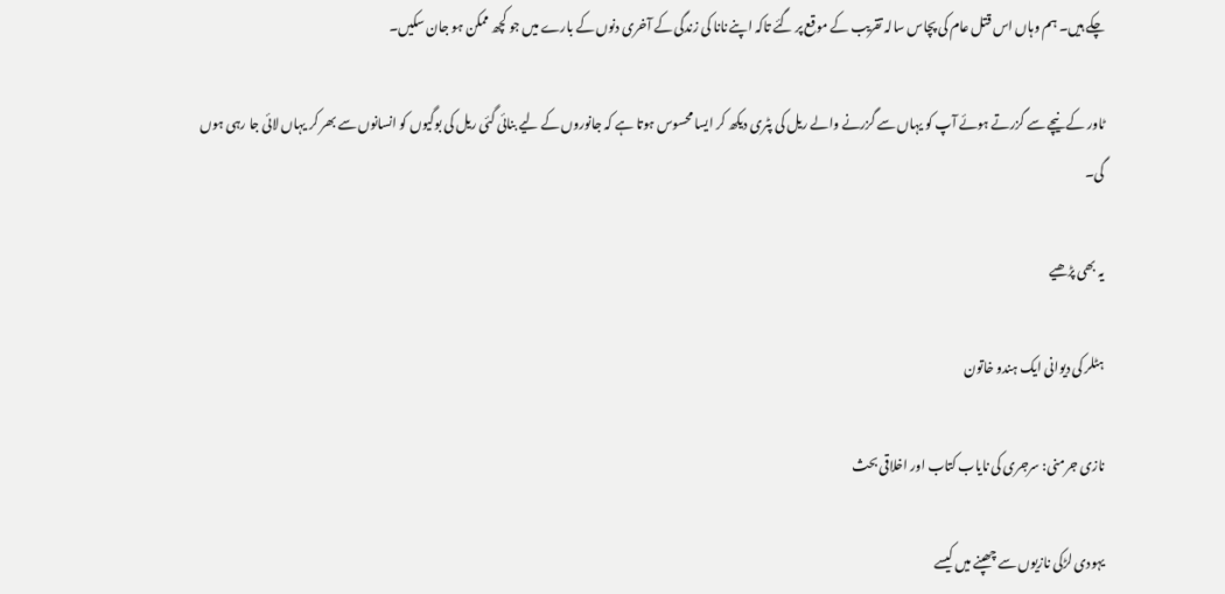چکے ہیں۔ ہم وہاں اس قتل عام کی پچاس سالہ تقریب کے موقع پر گئے تاکہ اپنے نانا کی زندگی کے آخری دنوں کے بارے میں جو کچھ ممکن ہو جان سکیں۔

ٹاور کے نیچے سے گزرتے ہوئے آپ کو یہاں سے گزرنے والے ریل کی پٹری دیکھ کر ایسا محسوس ہوتا ہے کہ جانوروں کے لیے بنائی گئی ریل کی بوگیوں کو انسانوں سے بھر کر یہاں لائی جا رہی ہوں گی۔

یہ بھی پڑھیے

ہٹلر کی دیوانی ایک ہندو خاتون

نازی جرمنی: سرجری کی نایاب کتاب اور اخلاقی بحث

یہودی لڑکی نازیوں سے چھپنے میں کیسے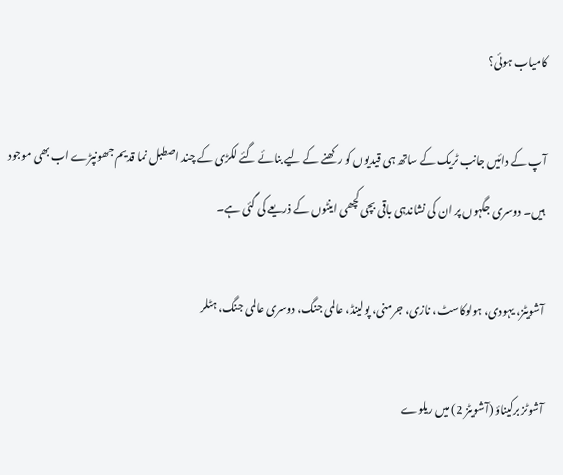کامیاب ہوئی؟

آپ کے دائیں جانب ٹریک کے ساتھ ہی قیدیوں کو رکھنے کے لیے بنائے گئے لکڑی کے چند اصطبل نما قدیم جھونپڑے اب بھی موجود ہیں۔ دوسری جگہوں پر ان کی نشاندہی باقی بچی کچھی اینٹوں کے ذریعے کی گئی ہے۔

آشویٹز، یہودی، ہولوکاسٹ، نازی، جرمنی، پولینڈ، عالمی جنگ، دوسری عالمی جنگ، ہٹلر

آشوٹز برکیناؤ (آشویٹز 2) میں ریلوے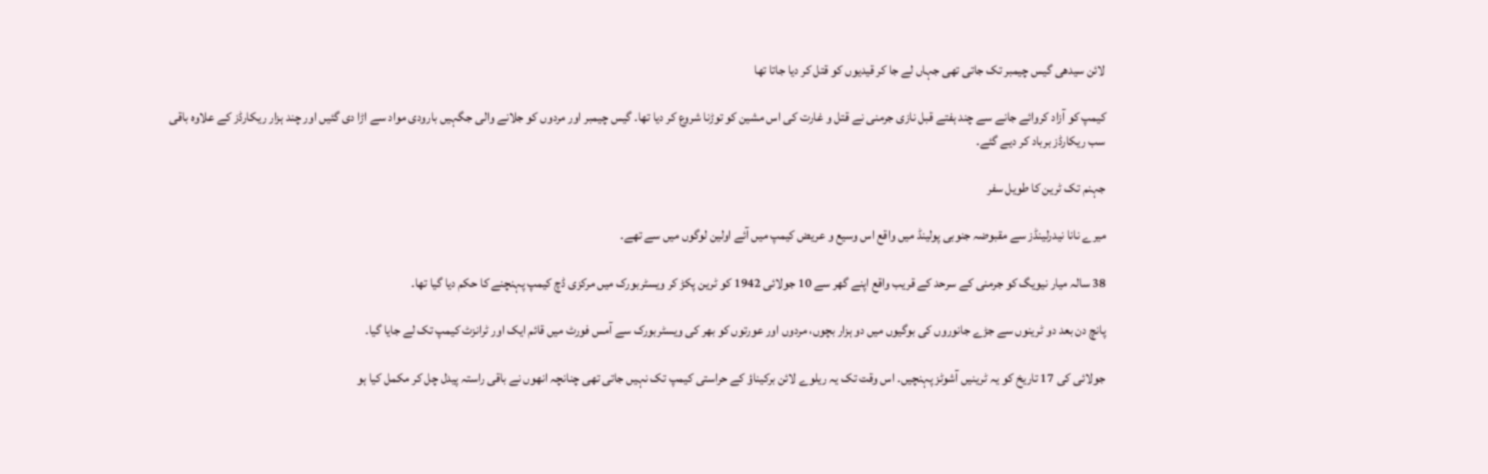لائن سیدھی گیس چیمبر تک جاتی تھی جہاں لے جا کر قیدیوں کو قتل کر دیا جاتا تھا

کیمپ کو آزاد کروائے جانے سے چند ہفتے قبل نازی جرمنی نے قتل و غارت کی اس مشین کو توڑنا شروع کر دیا تھا۔ گیس چیمبر اور مردوں کو جلانے والی جگہیں بارودی مواد سے اڑا دی گئیں اور چند ہزار ریکارڈز کے علاوہ باقی سب ریکارڈز برباد کر دیے گئے۔

جہنم تک ٹرین کا طویل سفر

میرے نانا نیدرلینڈز سے مقبوضہ جنوبی پولینڈ میں واقع اس وسیع و عریض کیمپ میں آئے اولین لوگوں میں سے تھے۔

38 سالہ میار نیویگ کو جرمنی کے سرحد کے قریب واقع اپنے گھر سے 10 جولائی 1942 کو ٹرین پکڑ کر ویسٹربورک میں مرکزی ڈچ کیمپ پہنچنے کا حکم دیا گیا تھا۔

پانچ دن بعد دو ٹرینوں سے جڑے جانوروں کی بوگیوں میں دو ہزار بچوں، مردوں اور عورتوں کو بھر کی ویسٹربورک سے آمس فورٹ میں قائم ایک اور ٹرانزٹ کیمپ تک لے جایا گیا۔

جولائی کی 17 تاریخ کو یہ ٹرینیں آشوٹز پہنچیں۔ اس وقت تک یہ ریلوے لائن برکیناؤ کے حراستی کیمپ تک نہیں جاتی تھی چنانچہ انھوں نے باقی راستہ پیدل چل کر مکمل کیا ہو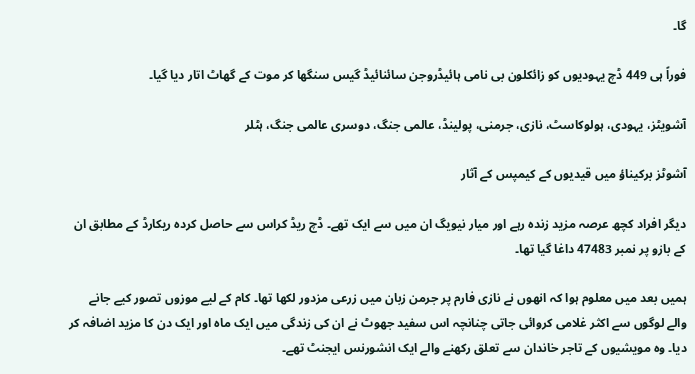گا۔

فوراً ہی 449 ڈچ یہودیوں کو زائکلون بی نامی ہائیڈروجن سائنائیڈ گیس سنگھا کر موت کے گھاٹ اتار دیا گیا۔

آشویٹز، یہودی، ہولوکاسٹ، نازی، جرمنی، پولینڈ، عالمی جنگ، دوسری عالمی جنگ، ہٹلر

آشوٹز برکیناؤ میں قیدیوں کے کیمپس کے آثار

دیگر افراد کچھ عرصہ مزید زندہ رہے اور میار نیویگ ان میں سے ایک تھے۔ ڈچ ریڈ کراس سے حاصل کردہ ریکارڈ کے مطابق ان کے بازو پر نمبر 47483 داغا گیا تھا۔

ہمیں بعد میں معلوم ہوا کہ انھوں نے نازی فارم پر جرمن زبان میں زرعی مزدور لکھا تھا۔ کام کے لیے موزوں تصور کیے جانے والے لوگوں سے اکثر غلامی کروائی جاتی چنانچہ اس سفید جھوٹ نے ان کی زندگی میں ایک ماہ اور ایک دن کا مزید اضافہ کر دیا۔ وہ مویشیوں کے تاجر خاندان سے تعلق رکھنے والے ایک انشورنس ایجنٹ تھے۔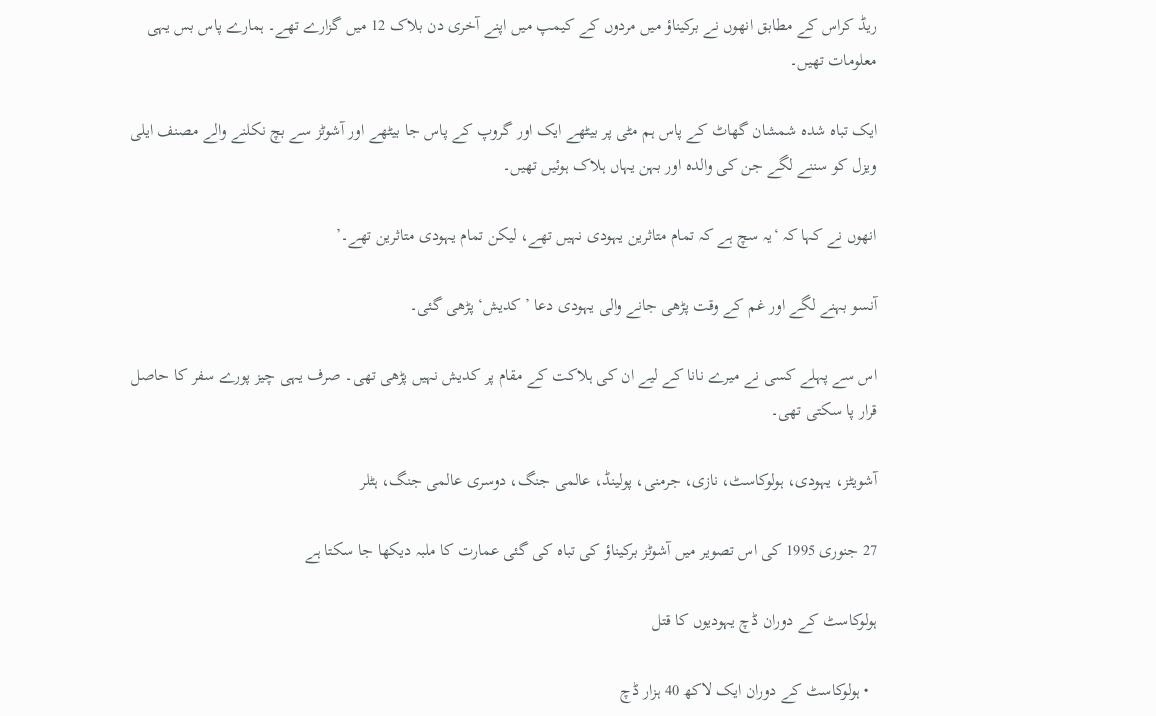ریڈ کراس کے مطابق انھوں نے برکیناؤ میں مردوں کے کیمپ میں اپنے آخری دن بلاک 12 میں گزارے تھے۔ ہمارے پاس بس یہی معلومات تھیں۔

ایک تباہ شدہ شمشان گھاٹ کے پاس ہم مٹی پر بیٹھے ایک اور گروپ کے پاس جا بیٹھے اور آشوٹز سے بچ نکلنے والے مصنف ایلی ویزل کو سننے لگے جن کی والدہ اور بہن یہاں ہلاک ہوئیں تھیں۔

انھوں نے کہا کہ ‘یہ سچ ہے کہ تمام متاثرین یہودی نہیں تھے، لیکن تمام یہودی متاثرین تھے۔’

آنسو بہنے لگے اور غم کے وقت پڑھی جانے والی یہودی دعا ’کدیش‘ پڑھی گئی۔

اس سے پہلے کسی نے میرے نانا کے لیے ان کی ہلاکت کے مقام پر کدیش نہیں پڑھی تھی۔ صرف یہی چیز پورے سفر کا حاصل قرار پا سکتی تھی۔

آشویٹز، یہودی، ہولوکاسٹ، نازی، جرمنی، پولینڈ، عالمی جنگ، دوسری عالمی جنگ، ہٹلر

27 جنوری 1995 کی اس تصویر میں آشوٹز برکیناؤ کی تباہ کی گئی عمارت کا ملبہ دیکھا جا سکتا ہے

ہولوکاسٹ کے دوران ڈچ یہودیوں کا قتل

  • ہولوکاسٹ کے دوران ایک لاکھ 40 ہزار ڈچ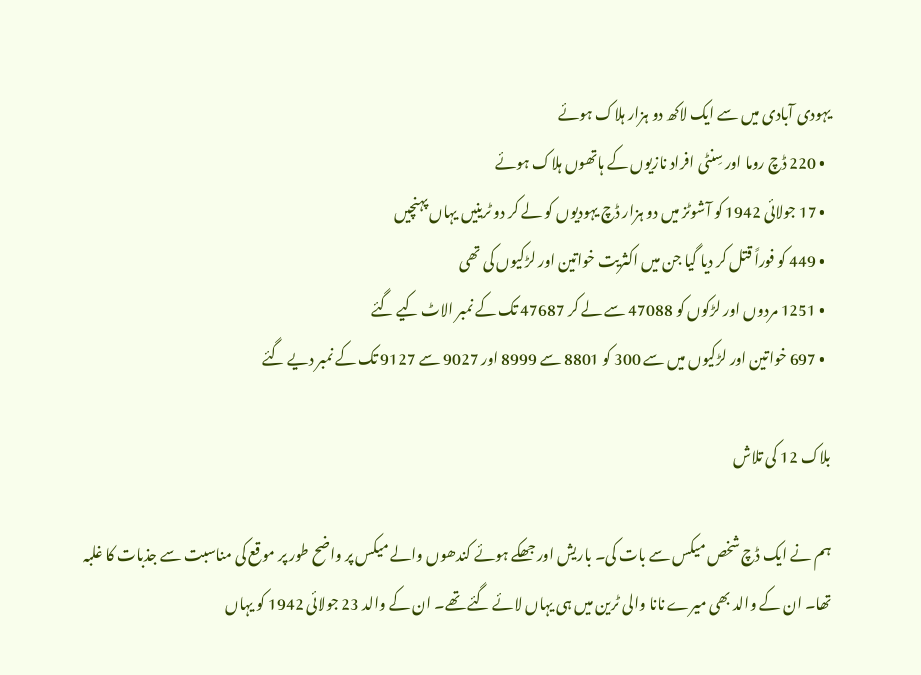یہودی آبادی میں سے ایک لاکھ دو ہزار ہلاک ہوئے
  • 220 ڈچ روما اور سِنٹی افراد نازیوں کے ہاتھوں ہلاک ہوئے
  • 17 جولائی 1942 کو آشوٹز میں دو ہزار ڈچ یہودیوں کو لے کر دو ٹرینیں یہاں پہنچیں
  • 449 کو فوراً قتل کر دیا گیا جن میں اکثریت خواتین اور لڑکیوں کی تھی
  • 1251 مردوں اور لڑکوں کو 47088 سے لے کر 47687 تک کے نمبر الاٹ کیے گئے
  • 697 خواتین اور لڑکیوں میں سے 300 کو 8801 سے 8999 اور 9027 سے 9127 تک کے نمبر دیے گئے

بلاک 12 کی تلاش

ہم نے ایک ڈچ شخص میکس سے بات کی۔ باریش اور جھکے ہوئے کندھوں والے میکس پر واضح طور پر موقع کی مناسبت سے جذبات کا غلبہ تھا۔ ان کے والد بھی میرے نانا والی ٹرین میں ہی یہاں لائے گئے تھے۔ ان کے والد 23 جولائی 1942 کو یہاں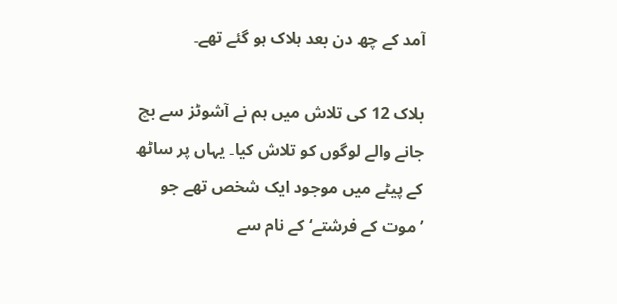آمد کے چھ دن بعد ہلاک ہو گئے تھے۔

بلاک 12 کی تلاش میں ہم نے آشوٹز سے بچ جانے والے لوگوں کو تلاش کیا۔ یہاں پر ساٹھ کے پیٹے میں موجود ایک شخص تھے جو ’موت کے فرشتے‘ کے نام سے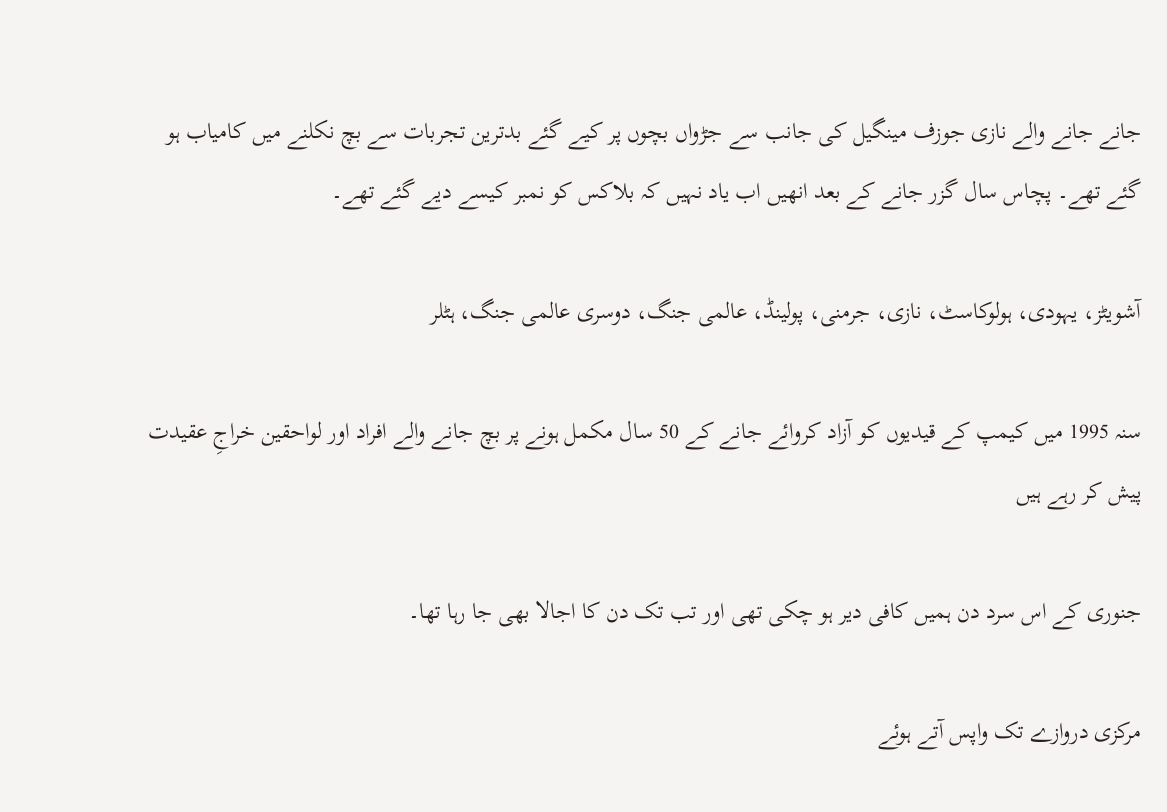جانے جانے والے نازی جوزف مینگیل کی جانب سے جڑواں بچوں پر کیے گئے بدترین تجربات سے بچ نکلنے میں کامیاب ہو گئے تھے۔ پچاس سال گزر جانے کے بعد انھیں اب یاد نہیں کہ بلاکس کو نمبر کیسے دیے گئے تھے۔

آشویٹز، یہودی، ہولوکاسٹ، نازی، جرمنی، پولینڈ، عالمی جنگ، دوسری عالمی جنگ، ہٹلر

سنہ 1995 میں کیمپ کے قیدیوں کو آزاد کروائے جانے کے 50 سال مکمل ہونے پر بچ جانے والے افراد اور لواحقین خراجِ عقیدت پیش کر رہے ہیں

جنوری کے اس سرد دن ہمیں کافی دیر ہو چکی تھی اور تب تک دن کا اجالا بھی جا رہا تھا۔

مرکزی دروازے تک واپس آتے ہوئے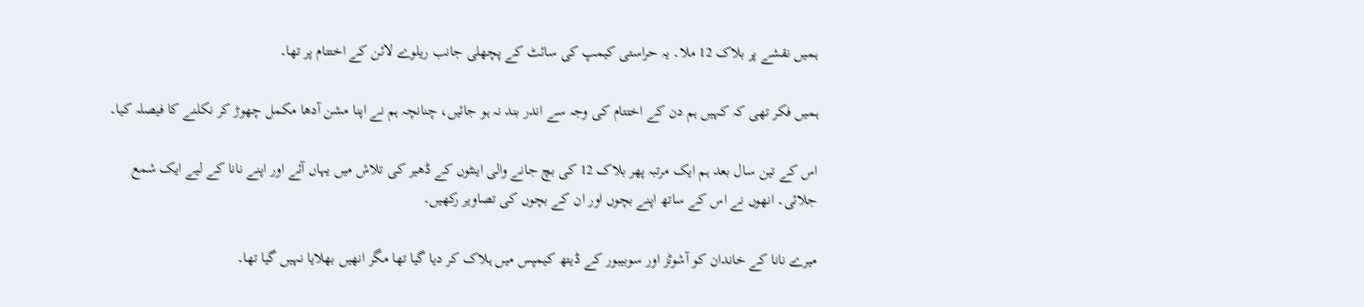ہمیں نقشے پر بلاک 12 ملا۔ یہ حراستی کیمپ کی سائٹ کے پچھلی جانب ریلوے لائن کے اختتام پر تھا۔

ہمیں فکر تھی کہ کہیں ہم دن کے اختتام کی وجہ سے اندر بند نہ ہو جائیں، چنانچہ ہم نے اپنا مشن آدھا مکمل چھوڑ کر نکلنے کا فیصلہ کیا۔

اس کے تین سال بعد ہم ایک مرتبہ پھر بلاک 12 کی بچ جانے والی اینٹوں کے ڈھیر کی تلاش میں یہاں آئے اور اپنے نانا کے لیے ایک شمع جلائی۔ انھوں نے اس کے ساتھ اپنے بچوں اور ان کے بچوں کی تصاویر رکھیں۔

میرے نانا کے خاندان کو آشوٹز اور سوبیبور کے ڈیتھ کیمپس میں ہلاک کر دیا گیا تھا مگر انھیں بھلایا نہیں گیا تھا۔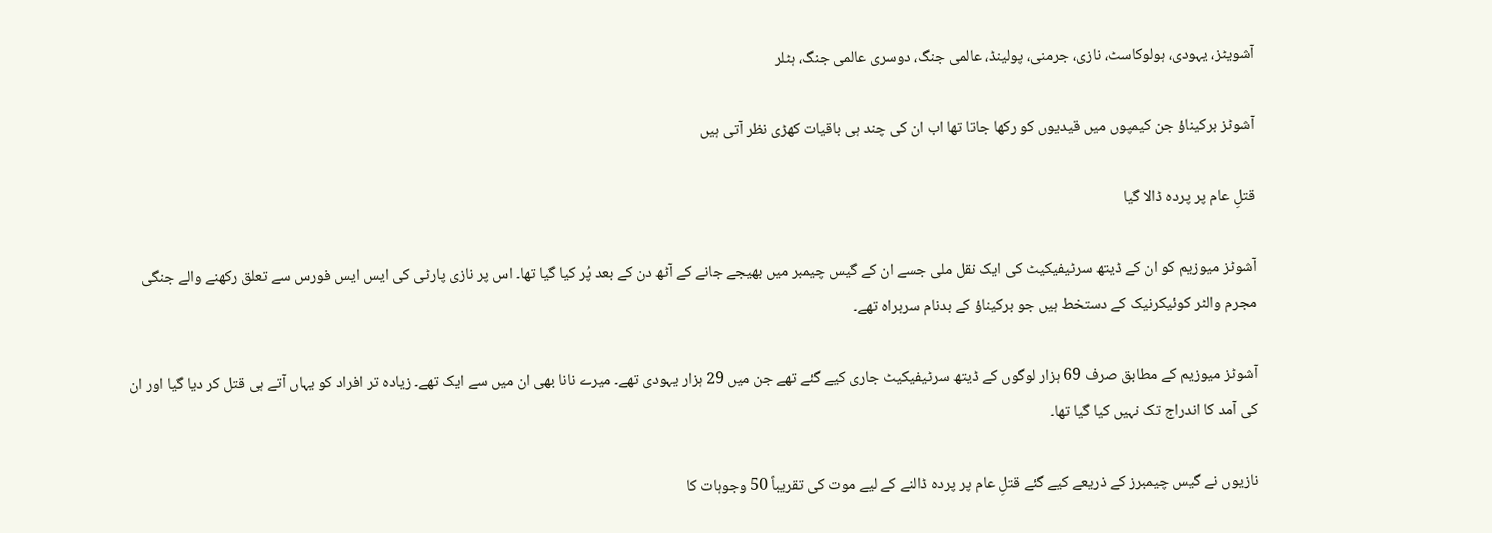آشویٹز، یہودی، ہولوکاسٹ، نازی، جرمنی، پولینڈ، عالمی جنگ، دوسری عالمی جنگ، ہٹلر

آشوٹز برکیناؤ جن کیمپوں میں قیدیوں کو رکھا جاتا تھا اب ان کی چند ہی باقیات کھڑی نظر آتی ہیں

قتلِ عام پر پردہ ڈالا گیا

آشوٹز میوزیم کو ان کے ڈیتھ سرٹیفیکیٹ کی ایک نقل ملی جسے ان کے گیس چیمبر میں بھیجے جانے کے آٹھ دن کے بعد پُر کیا گیا تھا۔ اس پر نازی پارٹی کی ایس ایس فورس سے تعلق رکھنے والے جنگی مجرم والٹر کوئیکرنیک کے دستخط ہیں جو برکیناؤ کے بدنام سربراہ تھے۔

آشوٹز میوزیم کے مطابق صرف 69 ہزار لوگوں کے ڈیتھ سرٹیفیکیٹ جاری کیے گئے تھے جن میں 29 ہزار یہودی تھے۔ میرے نانا بھی ان میں سے ایک تھے۔ زیادہ تر افراد کو یہاں آتے ہی قتل کر دیا گیا اور ان کی آمد کا اندراج تک نہیں کیا گیا تھا۔

نازیوں نے گیس چیمبرز کے ذریعے کیے گئے قتلِ عام پر پردہ ڈالنے کے لیے موت کی تقریباً 50 وجوہات کا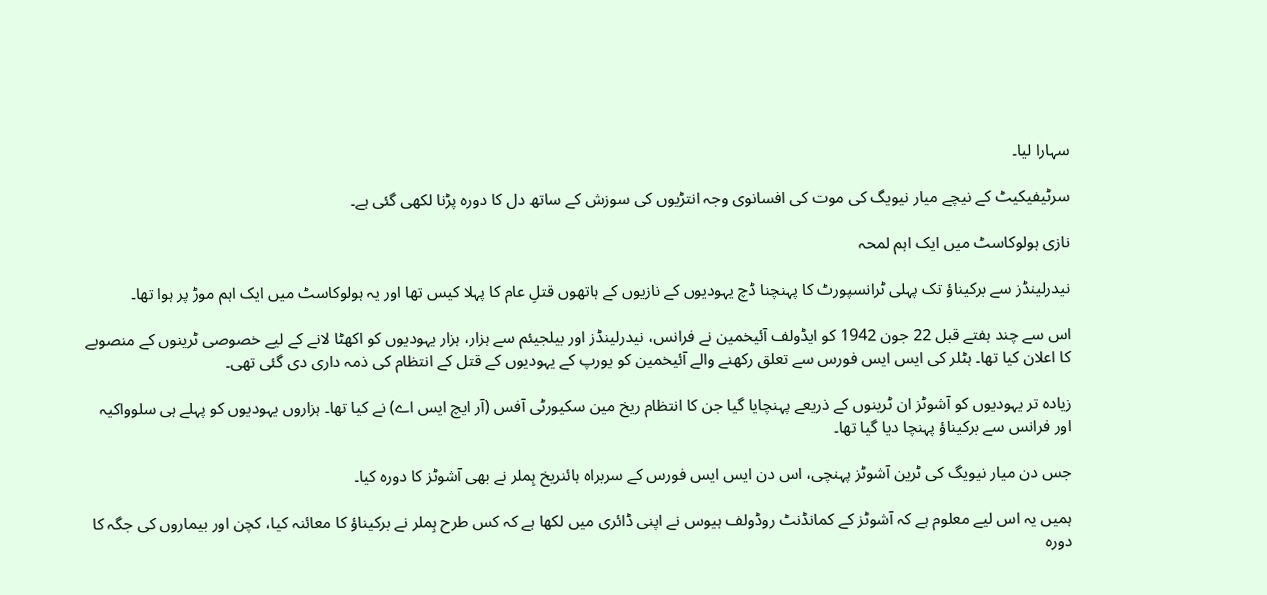سہارا لیا۔

سرٹیفیکیٹ کے نیچے میار نیویگ کی موت کی افسانوی وجہ انتڑیوں کی سوزش کے ساتھ دل کا دورہ پڑنا لکھی گئی ہے۔

نازی ہولوکاسٹ میں ایک اہم لمحہ

نیدرلینڈز سے برکیناؤ تک پہلی ٹرانسپورٹ کا پہنچنا ڈچ یہودیوں کے نازیوں کے ہاتھوں قتلِ عام کا پہلا کیس تھا اور یہ ہولوکاسٹ میں ایک اہم موڑ پر ہوا تھا۔

اس سے چند ہفتے قبل 22 جون 1942 کو ایڈولف آئیخمین نے فرانس، نیدرلینڈز اور بیلجیئم سے ہزار، ہزار یہودیوں کو اکھٹا لانے کے لیے خصوصی ٹرینوں کے منصوبے کا اعلان کیا تھا۔ ہٹلر کی ایس ایس فورس سے تعلق رکھنے والے آئیخمین کو یورپ کے یہودیوں کے قتل کے انتظام کی ذمہ داری دی گئی تھی۔

زیادہ تر یہودیوں کو آشوٹز ان ٹرینوں کے ذریعے پہنچایا گیا جن کا انتظام ریخ مین سکیورٹی آفس (آر ایچ ایس اے) نے کیا تھا۔ ہزاروں یہودیوں کو پہلے ہی سلوواکیہ اور فرانس سے برکیناؤ پہنچا دیا گیا تھا۔

جس دن میار نیویگ کی ٹرین آشوٹز پہنچی، اس دن ایس ایس فورس کے سربراہ ہائنریخ ہِملر نے بھی آشوٹز کا دورہ کیا۔

ہمیں یہ اس لیے معلوم ہے کہ آشوٹز کے کمانڈنٹ روڈولف ہیوس نے اپنی ڈائری میں لکھا ہے کہ کس طرح ہِملر نے برکیناؤ کا معائنہ کیا، کچن اور بیماروں کی جگہ کا دورہ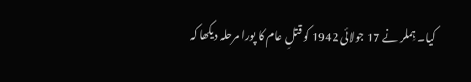کیا۔ ہِملر نے 17 جولائی 1942 کو قتلِ عام کا پورا مرحلہ دیکھا کہ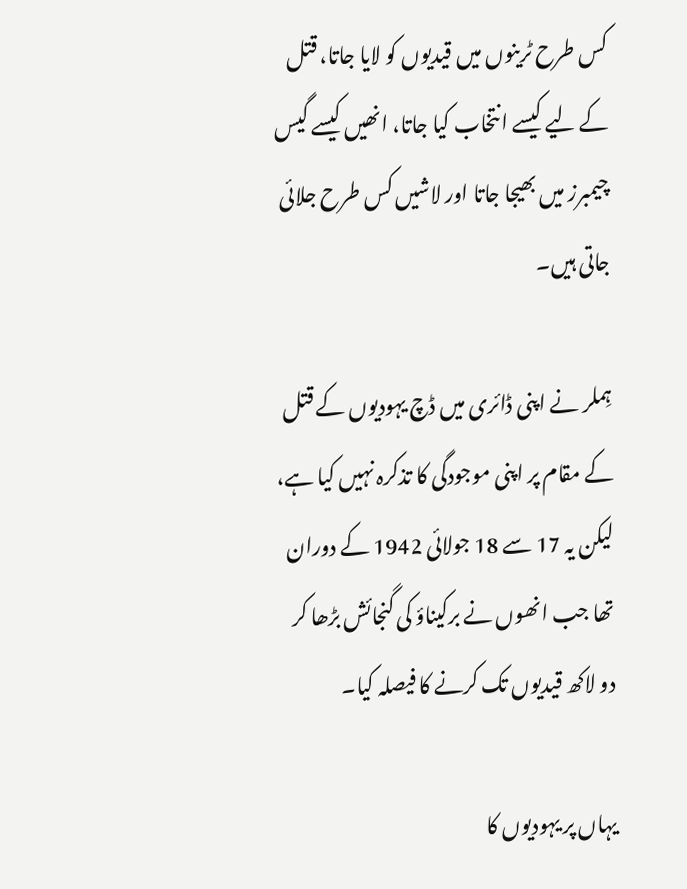کس طرح ٹرینوں میں قیدیوں کو لایا جاتا، قتل کے لیے کیسے انتخاب کیا جاتا، انھیں کیسے گیس چیمبرز میں بھیجا جاتا اور لاشیں کس طرح جلائی جاتی ہیں۔

ہِملر نے اپنی ڈائری میں ڈچ یہودیوں کے قتل کے مقام پر اپنی موجودگی کا تذکرہ نہیں کیا ہے، لیکن یہ 17 سے 18 جولائی 1942 کے دوران تھا جب انھوں نے برکیناؤ کی گنجائش بڑھا کر دو لاکھ قیدیوں تک کرنے کا فیصلہ کیا۔

یہاں پر یہودیوں کا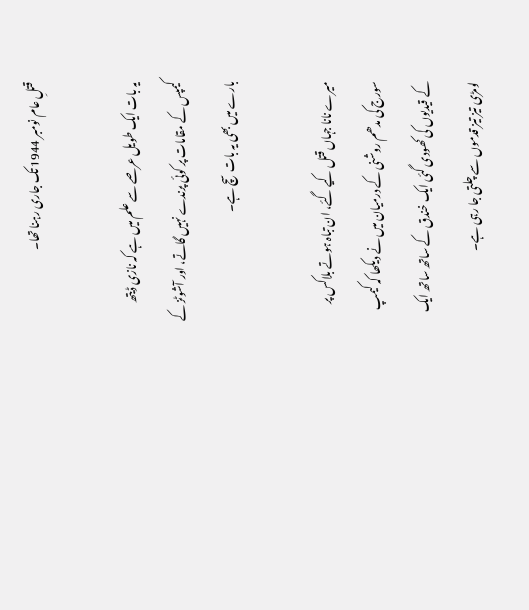قتلِ عام نومبر 1944 تک جاری رہنا تھا۔

یہ بات ایک طویل عرصے سے علم میں ہے کہ نازی ڈیتھ کیمپس کے مقامات پر کوئی پرندے نہیں گاتے، اور آشوٹز کے بارے میں بھی یہ بات سچ ہے۔

میرے نانا جہاں قتل کیے گئے، ان تباہ ہوتے بلاکس پر سورج کی مدھم روشنی کے درمیان میں نے دیکھا کہ کیمپ کے قیدیوں کی کھودی گئی ایک خندق کے ساتھ ساتھ ایک لومڑی تیز تیز قدموں سے چلتی جا رہی ہے۔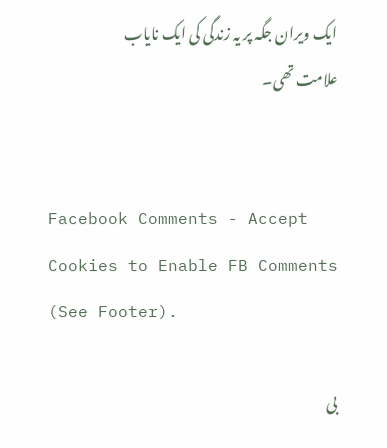ایک ویران جگہ پر یہ زندگی کی ایک نایاب علامت تھی۔


Facebook Comments - Accept Cookies to Enable FB Comments (See Footer).

بی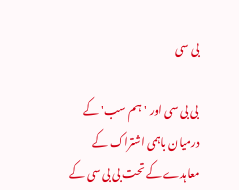بی سی

بی بی سی اور 'ہم سب' کے درمیان باہمی اشتراک کے معاہدے کے تحت بی بی سی کے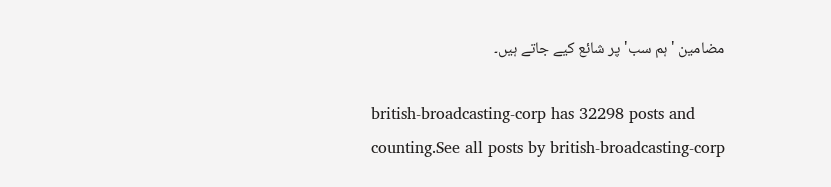مضامین 'ہم سب' پر شائع کیے جاتے ہیں۔

british-broadcasting-corp has 32298 posts and counting.See all posts by british-broadcasting-corp